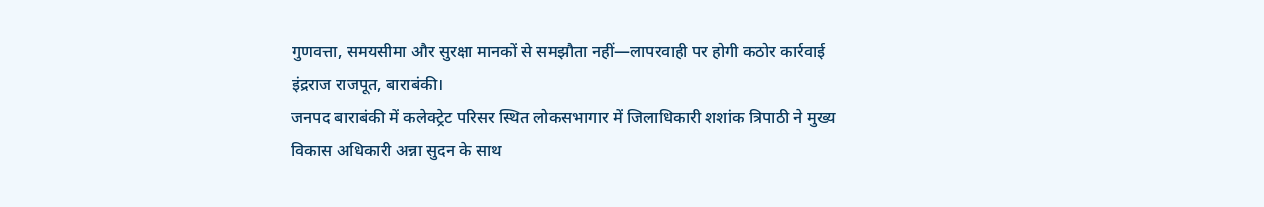गुणवत्ता, समयसीमा और सुरक्षा मानकों से समझौता नहीं—लापरवाही पर होगी कठोर कार्रवाई
इंद्रराज राजपूत, बाराबंकी।
जनपद बाराबंकी में कलेक्ट्रेट परिसर स्थित लोकसभागार में जिलाधिकारी शशांक त्रिपाठी ने मुख्य विकास अधिकारी अन्ना सुदन के साथ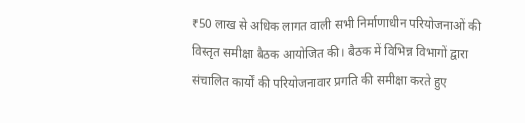₹50 लाख से अधिक लागत वाली सभी निर्माणाधीन परियोजनाओं की विस्तृत समीक्षा बैठक आयोजित की। बैठक में विभिन्न विभागों द्वारा संचालित कार्यों की परियोजनावार प्रगति की समीक्षा करते हुए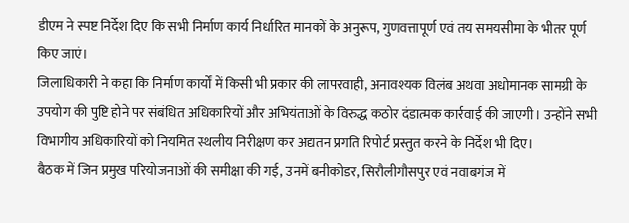डीएम ने स्पष्ट निर्देश दिए कि सभी निर्माण कार्य निर्धारित मानकों के अनुरूप, गुणवत्तापूर्ण एवं तय समयसीमा के भीतर पूर्ण किए जाएं।
जिलाधिकारी ने कहा कि निर्माण कार्यों में किसी भी प्रकार की लापरवाही, अनावश्यक विलंब अथवा अधोमानक सामग्री के उपयोग की पुष्टि होने पर संबंधित अधिकारियों और अभियंताओं के विरुद्ध कठोर दंडात्मक कार्रवाई की जाएगी। उन्होंने सभी विभागीय अधिकारियों को नियमित स्थलीय निरीक्षण कर अद्यतन प्रगति रिपोर्ट प्रस्तुत करने के निर्देश भी दिए।
बैठक में जिन प्रमुख परियोजनाओं की समीक्षा की गई, उनमें बनीकोडर, सिरौलीगौसपुर एवं नवाबगंज में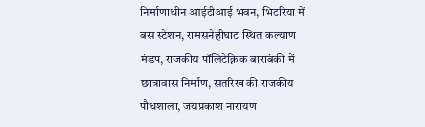निर्माणाधीन आईटीआई भवन, भिटरिया में बस स्टेशन, रामसनेहीघाट स्थित कल्याण मंडप, राजकीय पॉलिटेक्निक बाराबंकी में छात्रावास निर्माण, सतरिख की राजकीय पौधशाला, जयप्रकाश नारायण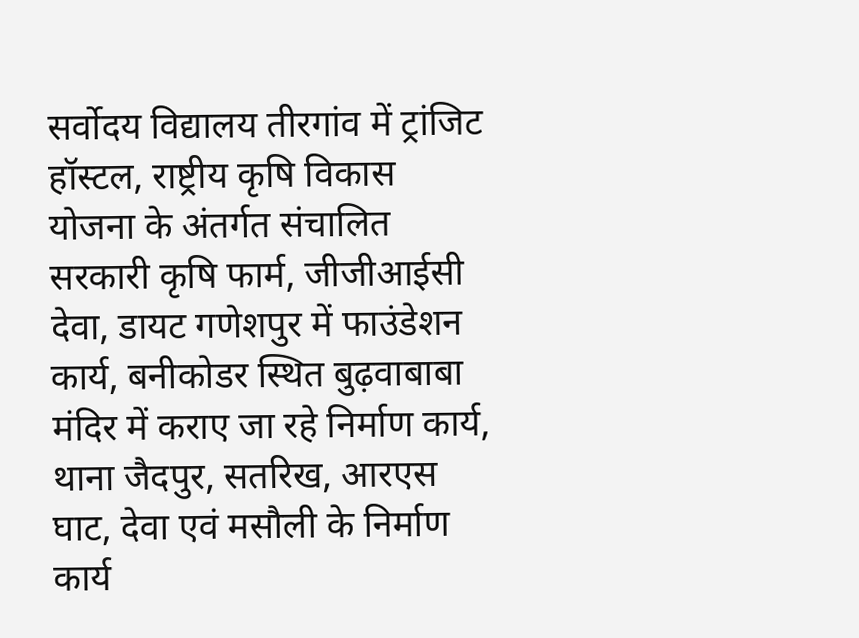सर्वोदय विद्यालय तीरगांव में ट्रांजिट हॉस्टल, राष्ट्रीय कृषि विकास योजना के अंतर्गत संचालित सरकारी कृषि फार्म, जीजीआईसी देवा, डायट गणेशपुर में फाउंडेशन कार्य, बनीकोडर स्थित बुढ़वाबाबा मंदिर में कराए जा रहे निर्माण कार्य, थाना जैदपुर, सतरिख, आरएस घाट, देवा एवं मसौली के निर्माण कार्य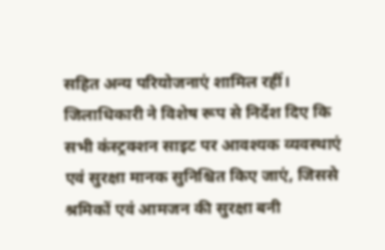सहित अन्य परियोजनाएं शामिल रहीं।
जिलाधिकारी ने विशेष रूप से निर्देश दिए कि सभी कंस्ट्रक्शन साइट पर आवश्यक व्यवस्थाएं एवं सुरक्षा मानक सुनिश्चित किए जाएं, जिससे श्रमिकों एवं आमजन की सुरक्षा बनी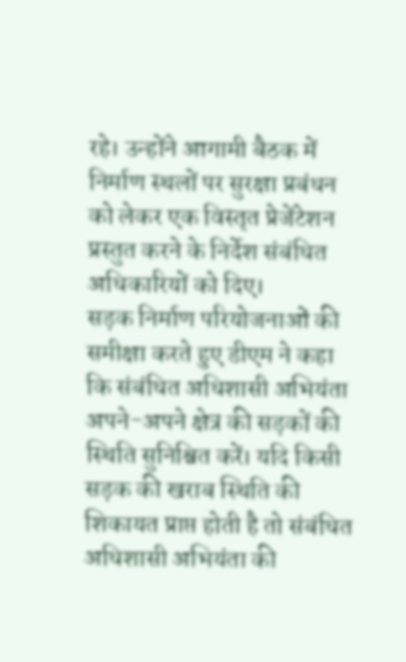रहे। उन्होंने आगामी बैठक में निर्माण स्थलों पर सुरक्षा प्रबंधन को लेकर एक विस्तृत प्रेजेंटेशन प्रस्तुत करने के निर्देश संबंधित अधिकारियों को दिए।
सड़क निर्माण परियोजनाओं की समीक्षा करते हुए डीएम ने कहा कि संबंधित अधिशासी अभियंता अपने-अपने क्षेत्र की सड़कों की स्थिति सुनिश्चित करें। यदि किसी सड़क की खराब स्थिति की शिकायत प्राप्त होती है तो संबंधित अधिशासी अभियंता की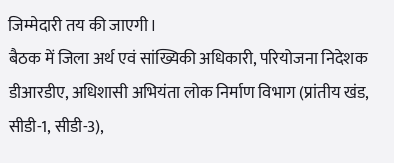जिम्मेदारी तय की जाएगी।
बैठक में जिला अर्थ एवं सांख्यिकी अधिकारी, परियोजना निदेशक डीआरडीए, अधिशासी अभियंता लोक निर्माण विभाग (प्रांतीय खंड, सीडी-1, सीडी-3),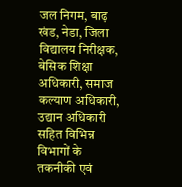जल निगम, बाढ़ खंड, नेडा, जिला विद्यालय निरीक्षक, बेसिक शिक्षा अधिकारी, समाज कल्याण अधिकारी, उद्यान अधिकारी सहित विभिन्न विभागों के तकनीकी एवं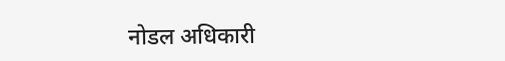नोडल अधिकारी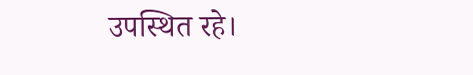उपस्थित रहे।